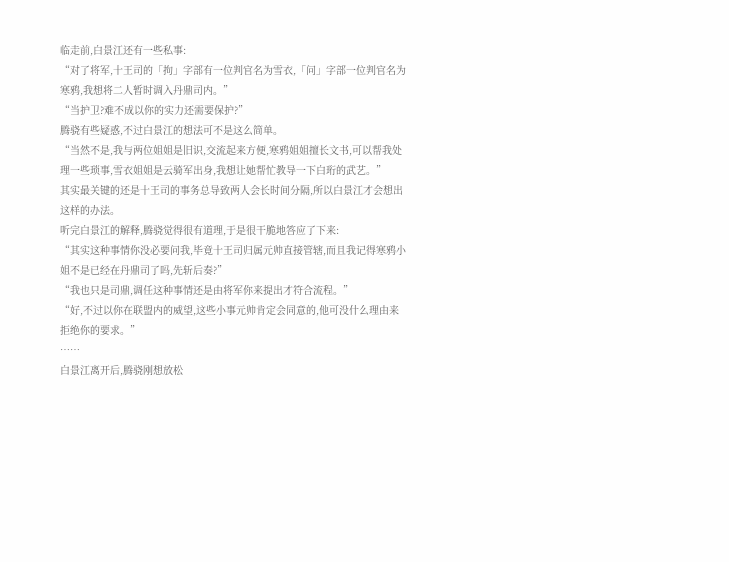临走前,白景江还有一些私事:
“对了将军,十王司的「拘」字部有一位判官名为雪衣,「问」字部一位判官名为寒鸦,我想将二人暂时调入丹鼎司内。”
“当护卫?难不成以你的实力还需要保护?”
腾骁有些疑惑,不过白景江的想法可不是这么简单。
“当然不是,我与两位姐姐是旧识,交流起来方便,寒鸦姐姐擅长文书,可以帮我处理一些琐事,雪衣姐姐是云骑军出身,我想让她帮忙教导一下白珩的武艺。”
其实最关键的还是十王司的事务总导致两人会长时间分隔,所以白景江才会想出这样的办法。
听完白景江的解释,腾骁觉得很有道理,于是很干脆地答应了下来:
“其实这种事情你没必要问我,毕竟十王司归属元帅直接管辖,而且我记得寒鸦小姐不是已经在丹鼎司了吗,先斩后奏?”
“我也只是司鼎,调任这种事情还是由将军你来提出才符合流程。”
“好,不过以你在联盟内的威望,这些小事元帅肯定会同意的,他可没什么理由来拒绝你的要求。”
……
白景江离开后,腾骁刚想放松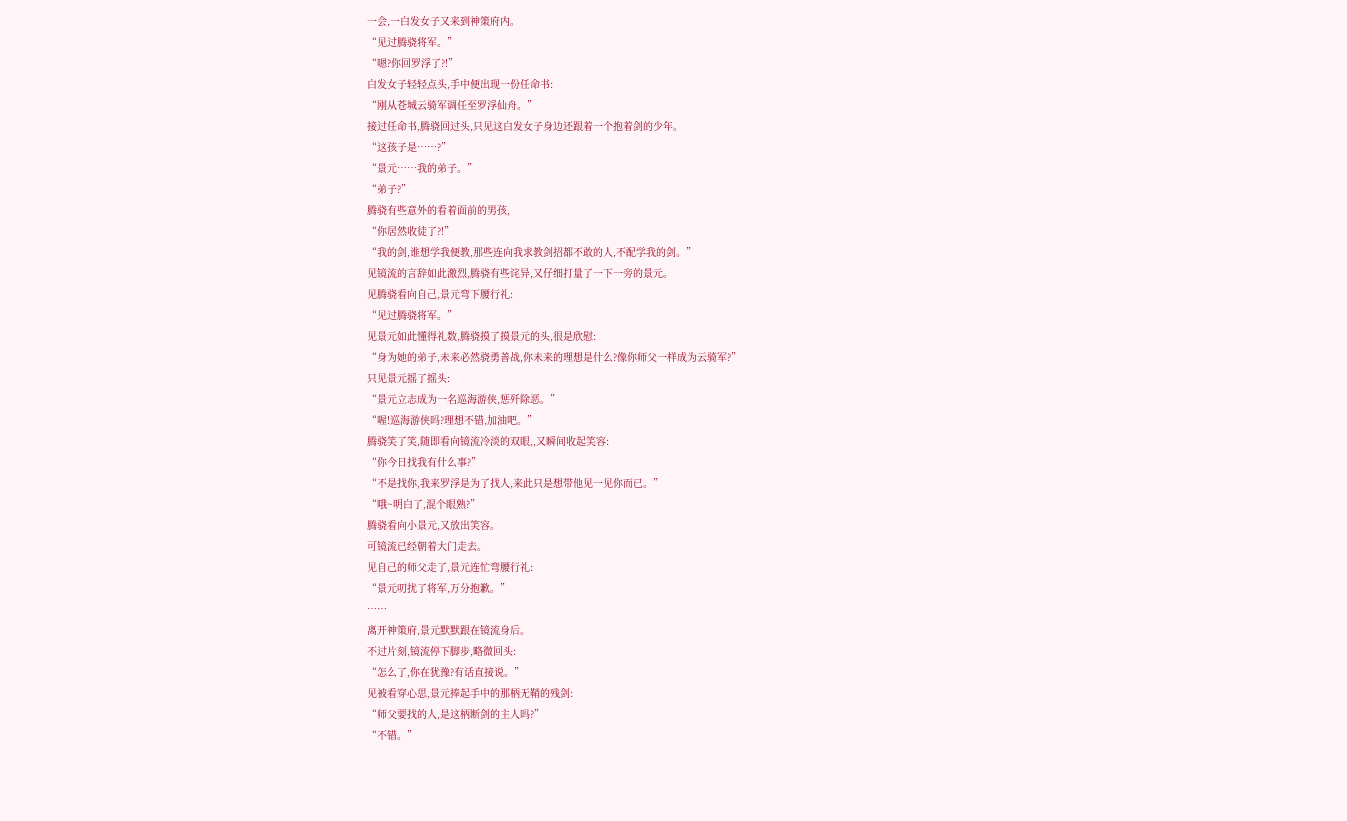一会,一白发女子又来到神策府内。
“见过腾骁将军。”
“嗯?你回罗浮了?!”
白发女子轻轻点头,手中便出现一份任命书:
“刚从苍城云骑军调任至罗浮仙舟。”
接过任命书,腾骁回过头,只见这白发女子身边还跟着一个抱着剑的少年。
“这孩子是……?”
“景元……我的弟子。”
“弟子?”
腾骁有些意外的看着面前的男孩,
“你居然收徒了?!”
“我的剑,谁想学我便教,那些连向我求教剑招都不敢的人,不配学我的剑。”
见镜流的言辞如此激烈,腾骁有些诧异,又仔细打量了一下一旁的景元。
见腾骁看向自己,景元弯下腰行礼:
“见过腾骁将军。”
见景元如此懂得礼数,腾骁摸了摸景元的头,很是欣慰:
“身为她的弟子,未来必然骁勇善战,你未来的理想是什么?像你师父一样成为云骑军?”
只见景元摇了摇头:
“景元立志成为一名巡海游侠,惩歼除恶。”
“喔!巡海游侠吗?理想不错,加油吧。”
腾骁笑了笑,随即看向镜流冷淡的双眼,,又瞬间收起笑容:
“你今日找我有什么事?”
“不是找你,我来罗浮是为了找人,来此只是想带他见一见你而已。”
“哦~明白了,混个眼熟?”
腾骁看向小景元,又放出笑容。
可镜流已经朝着大门走去。
见自己的师父走了,景元连忙弯腰行礼:
“景元叨扰了将军,万分抱歉。”
……
离开神策府,景元默默跟在镜流身后。
不过片刻,镜流停下脚步,略微回头:
“怎么了,你在犹豫?有话直接说。”
见被看穿心思,景元捧起手中的那柄无鞘的残剑:
“师父要找的人,是这柄断剑的主人吗?”
“不错。”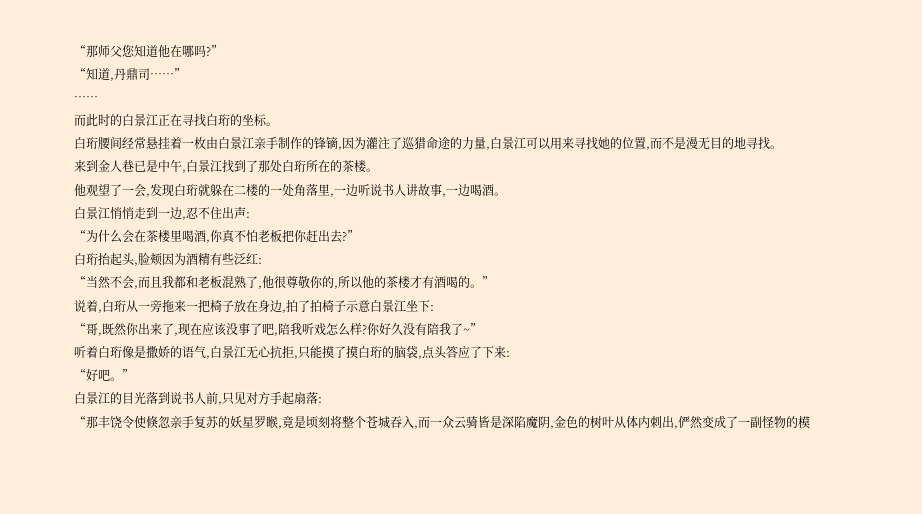“那师父您知道他在哪吗?”
“知道,丹鼎司……”
……
而此时的白景江正在寻找白珩的坐标。
白珩腰间经常悬挂着一枚由白景江亲手制作的锋镝,因为灌注了巡猎命途的力量,白景江可以用来寻找她的位置,而不是漫无目的地寻找。
来到金人巷已是中午,白景江找到了那处白珩所在的茶楼。
他观望了一会,发现白珩就躲在二楼的一处角落里,一边听说书人讲故事,一边喝酒。
白景江悄悄走到一边,忍不住出声:
“为什么会在茶楼里喝酒,你真不怕老板把你赶出去?”
白珩抬起头,脸颊因为酒精有些泛红:
“当然不会,而且我都和老板混熟了,他很尊敬你的,所以他的茶楼才有酒喝的。”
说着,白珩从一旁拖来一把椅子放在身边,拍了拍椅子示意白景江坐下:
“哥,既然你出来了,现在应该没事了吧,陪我听戏怎么样?你好久没有陪我了~”
听着白珩像是撒娇的语气,白景江无心抗拒,只能摸了摸白珩的脑袋,点头答应了下来:
“好吧。”
白景江的目光落到说书人前,只见对方手起扇落:
“那丰饶令使倏忽亲手复苏的妖星罗睺,竟是顷刻将整个苍城吞入,而一众云骑皆是深陷魔阴,金色的树叶从体内刺出,俨然变成了一副怪物的模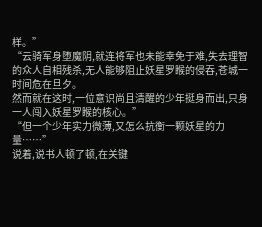样。”
“云骑军身堕魔阴,就连将军也未能幸免于难,失去理智的众人自相残杀,无人能够阻止妖星罗睺的侵吞,苍城一时间危在旦夕。
然而就在这时,一位意识尚且清醒的少年挺身而出,只身一人闯入妖星罗睺的核心。”
“但一个少年实力微薄,又怎么抗衡一颗妖星的力量……”
说着,说书人顿了顿,在关键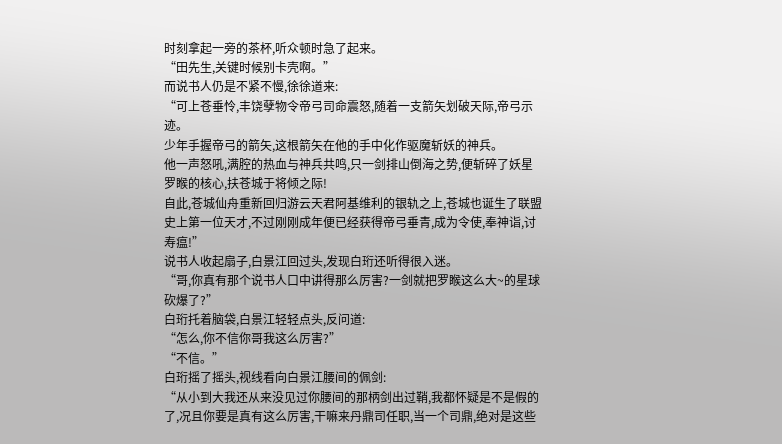时刻拿起一旁的茶杯,听众顿时急了起来。
“田先生,关键时候别卡壳啊。”
而说书人仍是不紧不慢,徐徐道来:
“可上苍垂怜,丰饶孽物令帝弓司命震怒,随着一支箭矢划破天际,帝弓示迹。
少年手握帝弓的箭矢,这根箭矢在他的手中化作驱魔斩妖的神兵。
他一声怒吼,满腔的热血与神兵共鸣,只一剑排山倒海之势,便斩碎了妖星罗睺的核心,扶苍城于将倾之际!
自此,苍城仙舟重新回归游云天君阿基维利的银轨之上,苍城也诞生了联盟史上第一位天才,不过刚刚成年便已经获得帝弓垂青,成为令使,奉神诣,讨寿瘟!”
说书人收起扇子,白景江回过头,发现白珩还听得很入迷。
“哥,你真有那个说书人口中讲得那么厉害?一剑就把罗睺这么大~的星球砍爆了?”
白珩托着脑袋,白景江轻轻点头,反问道:
“怎么,你不信你哥我这么厉害?”
“不信。”
白珩摇了摇头,视线看向白景江腰间的佩剑:
“从小到大我还从来没见过你腰间的那柄剑出过鞘,我都怀疑是不是假的了,况且你要是真有这么厉害,干嘛来丹鼎司任职,当一个司鼎,绝对是这些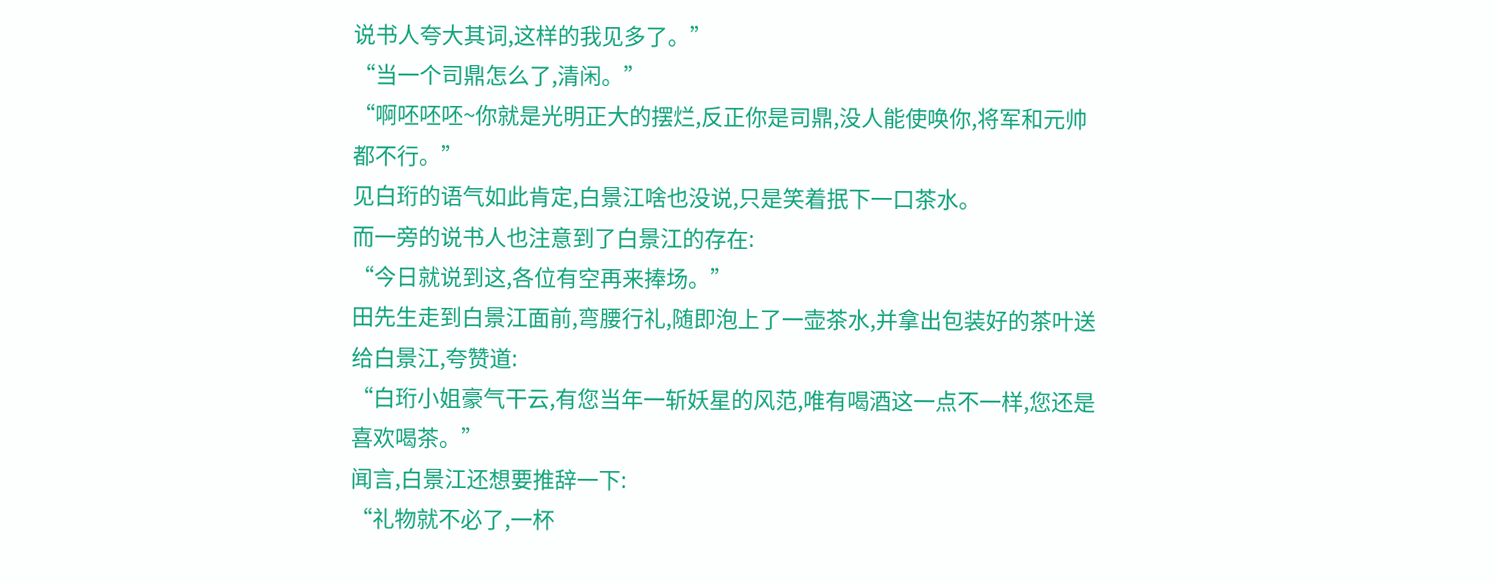说书人夸大其词,这样的我见多了。”
“当一个司鼎怎么了,清闲。”
“啊呸呸呸~你就是光明正大的摆烂,反正你是司鼎,没人能使唤你,将军和元帅都不行。”
见白珩的语气如此肯定,白景江啥也没说,只是笑着抿下一口茶水。
而一旁的说书人也注意到了白景江的存在:
“今日就说到这,各位有空再来捧场。”
田先生走到白景江面前,弯腰行礼,随即泡上了一壶茶水,并拿出包装好的茶叶送给白景江,夸赞道:
“白珩小姐豪气干云,有您当年一斩妖星的风范,唯有喝酒这一点不一样,您还是喜欢喝茶。”
闻言,白景江还想要推辞一下:
“礼物就不必了,一杯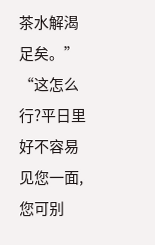茶水解渴足矣。”
“这怎么行?平日里好不容易见您一面,您可别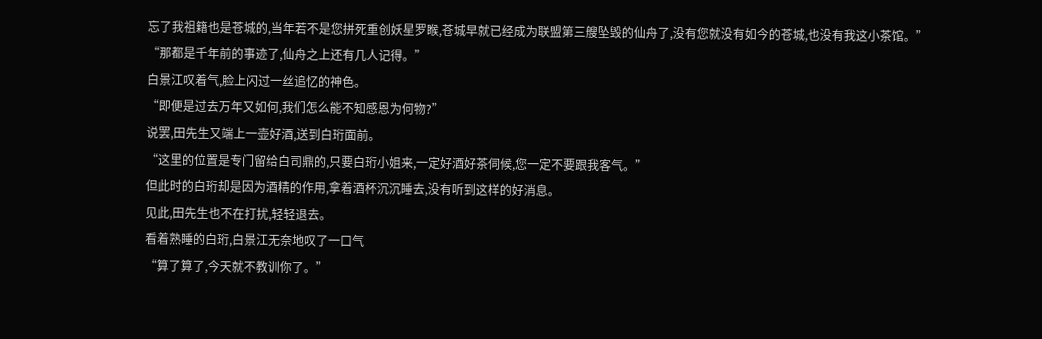忘了我祖籍也是苍城的,当年若不是您拼死重创妖星罗睺,苍城早就已经成为联盟第三艘坠毁的仙舟了,没有您就没有如今的苍城,也没有我这小茶馆。”
“那都是千年前的事迹了,仙舟之上还有几人记得。”
白景江叹着气,脸上闪过一丝追忆的神色。
“即便是过去万年又如何,我们怎么能不知感恩为何物?”
说罢,田先生又端上一壶好酒,送到白珩面前。
“这里的位置是专门留给白司鼎的,只要白珩小姐来,一定好酒好茶伺候,您一定不要跟我客气。”
但此时的白珩却是因为酒精的作用,拿着酒杯沉沉睡去,没有听到这样的好消息。
见此,田先生也不在打扰,轻轻退去。
看着熟睡的白珩,白景江无奈地叹了一口气
“算了算了,今天就不教训你了。”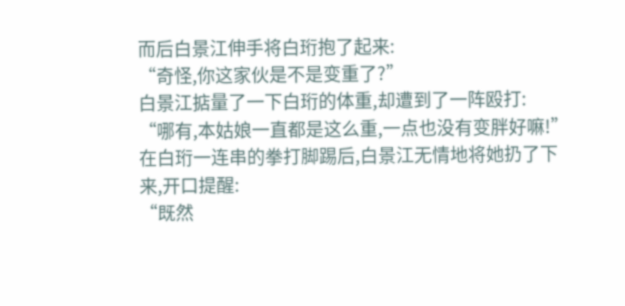而后白景江伸手将白珩抱了起来:
“奇怪,你这家伙是不是变重了?”
白景江掂量了一下白珩的体重,却遭到了一阵殴打:
“哪有,本姑娘一直都是这么重,一点也没有变胖好嘛!”
在白珩一连串的拳打脚踢后,白景江无情地将她扔了下来,开口提醒:
“既然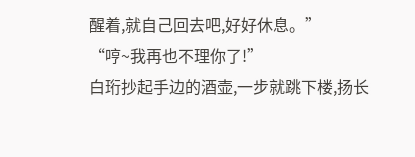醒着,就自己回去吧,好好休息。”
“哼~我再也不理你了!”
白珩抄起手边的酒壶,一步就跳下楼,扬长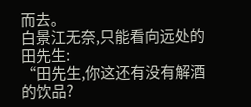而去。
白景江无奈,只能看向远处的田先生:
“田先生,你这还有没有解酒的饮品?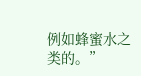例如蜂蜜水之类的。”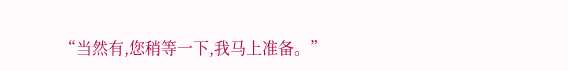“当然有,您稍等一下,我马上准备。”